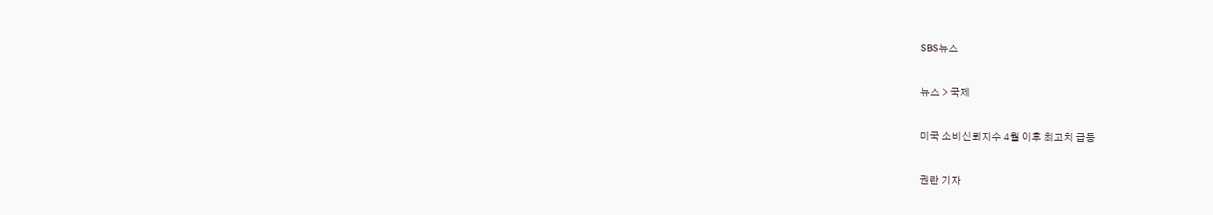SBS뉴스

뉴스 > 국제

미국 소비신뢰지수 4월 이후 최고치 급등

권란 기자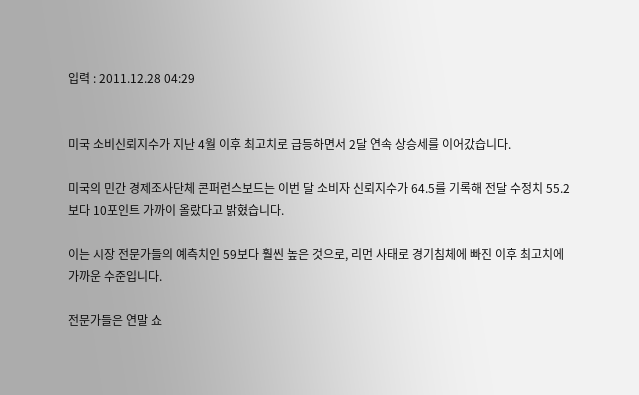입력 : 2011.12.28 04:29


미국 소비신뢰지수가 지난 4월 이후 최고치로 급등하면서 2달 연속 상승세를 이어갔습니다.

미국의 민간 경제조사단체 콘퍼런스보드는 이번 달 소비자 신뢰지수가 64.5를 기록해 전달 수정치 55.2보다 10포인트 가까이 올랐다고 밝혔습니다.

이는 시장 전문가들의 예측치인 59보다 훨씬 높은 것으로, 리먼 사태로 경기침체에 빠진 이후 최고치에 가까운 수준입니다.

전문가들은 연말 쇼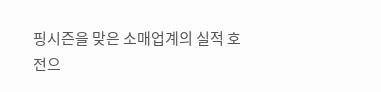핑시즌을 맞은 소매업계의 실적 호전으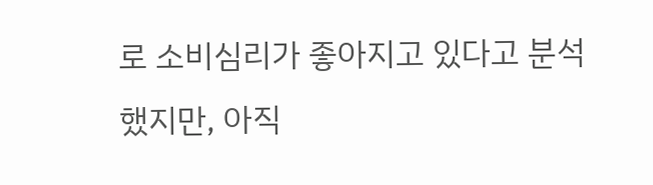로 소비심리가 좋아지고 있다고 분석했지만, 아직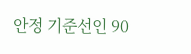안정 기준선인 90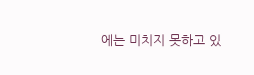에는 미치지 못하고 있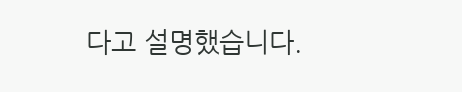다고 설명했습니다.